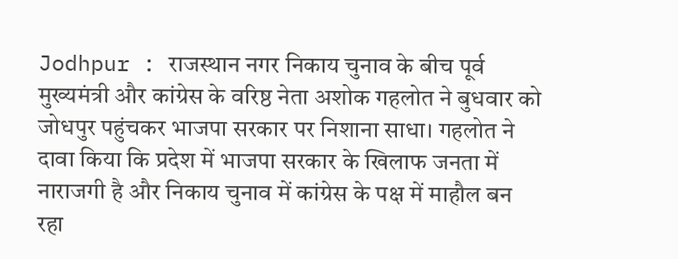Jodhpur : राजस्थान नगर निकाय चुनाव के बीच पूर्व मुख्यमंत्री और कांग्रेस के वरिष्ठ नेता अशोक गहलोत ने बुधवार को जोधपुर पहुंचकर भाजपा सरकार पर निशाना साधा। गहलोत ने दावा किया कि प्रदेश में भाजपा सरकार के खिलाफ जनता में नाराजगी है और निकाय चुनाव में कांग्रेस के पक्ष में माहौल बन रहा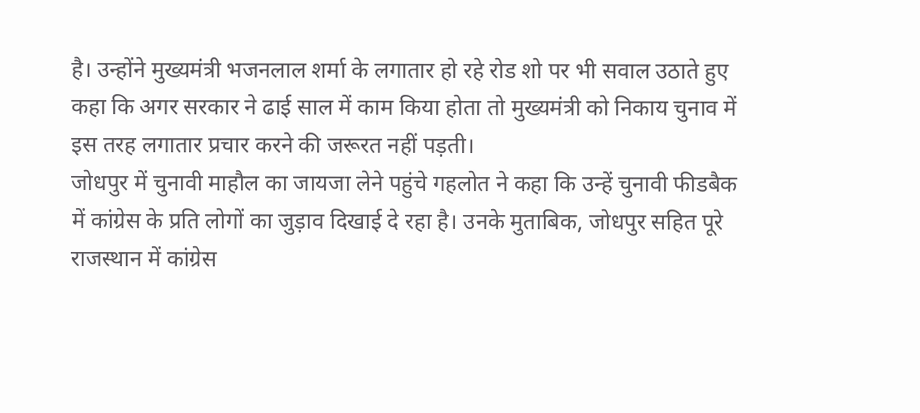है। उन्होंने मुख्यमंत्री भजनलाल शर्मा के लगातार हो रहे रोड शो पर भी सवाल उठाते हुए कहा कि अगर सरकार ने ढाई साल में काम किया होता तो मुख्यमंत्री को निकाय चुनाव में इस तरह लगातार प्रचार करने की जरूरत नहीं पड़ती।
जोधपुर में चुनावी माहौल का जायजा लेने पहुंचे गहलोत ने कहा कि उन्हें चुनावी फीडबैक में कांग्रेस के प्रति लोगों का जुड़ाव दिखाई दे रहा है। उनके मुताबिक, जोधपुर सहित पूरे राजस्थान में कांग्रेस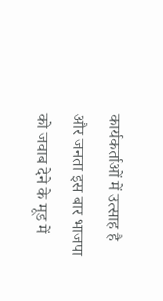कार्यकर्ताओं में उत्साह है और जनता इस बार भाजपा को जवाब देने के मूड में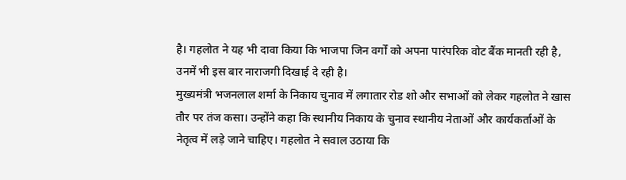है। गहलोत ने यह भी दावा किया कि भाजपा जिन वर्गों को अपना पारंपरिक वोट बैंक मानती रही है, उनमें भी इस बार नाराजगी दिखाई दे रही है।
मुख्यमंत्री भजनलाल शर्मा के निकाय चुनाव में लगातार रोड शो और सभाओं को लेकर गहलोत ने खास तौर पर तंज कसा। उन्होंने कहा कि स्थानीय निकाय के चुनाव स्थानीय नेताओं और कार्यकर्ताओं के नेतृत्व में लड़े जाने चाहिए। गहलोत ने सवाल उठाया कि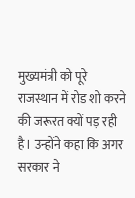मुख्यमंत्री को पूरे राजस्थान में रोड शो करने की जरूरत क्यों पड़ रही है। उन्होंने कहा कि अगर सरकार ने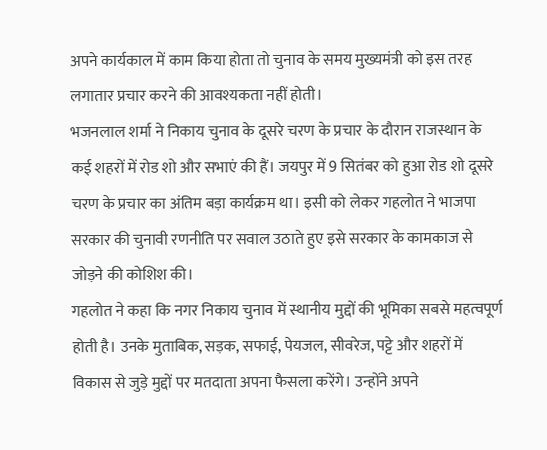अपने कार्यकाल में काम किया होता तो चुनाव के समय मुख्यमंत्री को इस तरह लगातार प्रचार करने की आवश्यकता नहीं होती।
भजनलाल शर्मा ने निकाय चुनाव के दूसरे चरण के प्रचार के दौरान राजस्थान के कई शहरों में रोड शो और सभाएं की हैं। जयपुर में 9 सितंबर को हुआ रोड शो दूसरे चरण के प्रचार का अंतिम बड़ा कार्यक्रम था। इसी को लेकर गहलोत ने भाजपा सरकार की चुनावी रणनीति पर सवाल उठाते हुए इसे सरकार के कामकाज से जोड़ने की कोशिश की।
गहलोत ने कहा कि नगर निकाय चुनाव में स्थानीय मुद्दों की भूमिका सबसे महत्वपूर्ण होती है। उनके मुताबिक, सड़क, सफाई, पेयजल, सीवरेज, पट्टे और शहरों में विकास से जुड़े मुद्दों पर मतदाता अपना फैसला करेंगे। उन्होंने अपने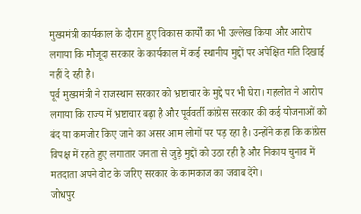मुख्यमंत्री कार्यकाल के दौरान हुए विकास कार्यों का भी उल्लेख किया और आरोप लगाया कि मौजूदा सरकार के कार्यकाल में कई स्थानीय मुद्दों पर अपेक्षित गति दिखाई नहीं दे रही है।
पूर्व मुख्यमंत्री ने राजस्थान सरकार को भ्रष्टाचार के मुद्दे पर भी घेरा। गहलोत ने आरोप लगाया कि राज्य में भ्रष्टाचार बढ़ा है और पूर्ववर्ती कांग्रेस सरकार की कई योजनाओं को बंद या कमजोर किए जाने का असर आम लोगों पर पड़ रहा है। उन्होंने कहा कि कांग्रेस विपक्ष में रहते हुए लगातार जनता से जुड़े मुद्दों को उठा रही है और निकाय चुनाव में मतदाता अपने वोट के जरिए सरकार के कामकाज का जवाब देंगे।
जोधपुर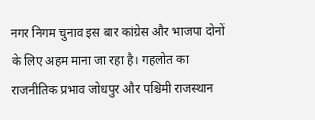नगर निगम चुनाव इस बार कांग्रेस और भाजपा दोनों के लिए अहम माना जा रहा है। गहलोत का राजनीतिक प्रभाव जोधपुर और पश्चिमी राजस्थान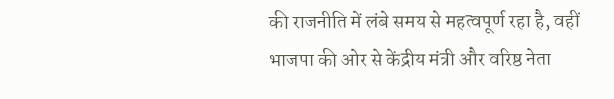की राजनीति में लंबे समय से महत्वपूर्ण रहा है, वहीं भाजपा की ओर से केंद्रीय मंत्री और वरिष्ठ नेता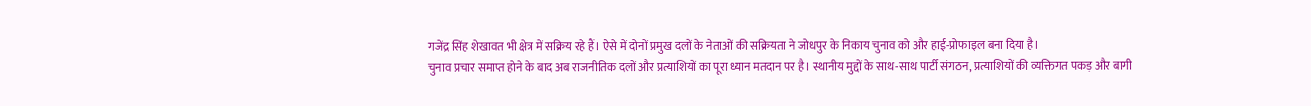गजेंद्र सिंह शेखावत भी क्षेत्र में सक्रिय रहे हैं। ऐसे में दोनों प्रमुख दलों के नेताओं की सक्रियता ने जोधपुर के निकाय चुनाव को और हाई-प्रोफाइल बना दिया है।
चुनाव प्रचार समाप्त होने के बाद अब राजनीतिक दलों और प्रत्याशियों का पूरा ध्यान मतदान पर है। स्थानीय मुद्दों के साथ-साथ पार्टी संगठन, प्रत्याशियों की व्यक्तिगत पकड़ और बागी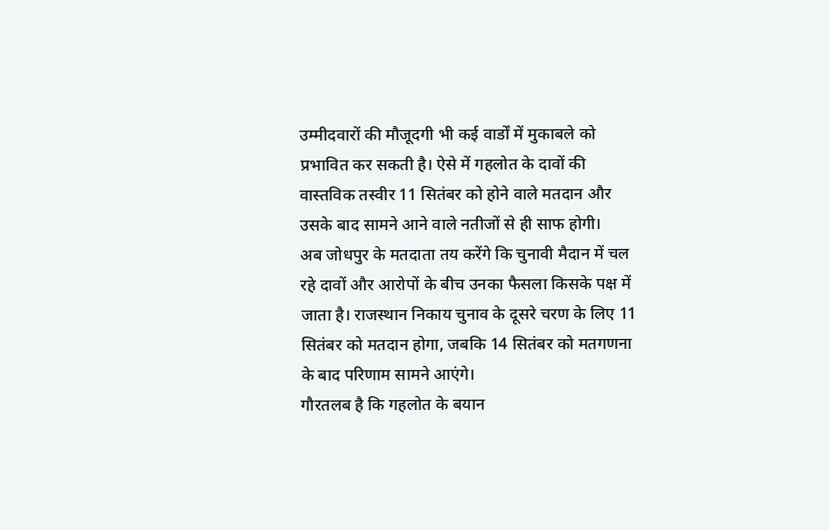उम्मीदवारों की मौजूदगी भी कई वार्डों में मुकाबले को प्रभावित कर सकती है। ऐसे में गहलोत के दावों की वास्तविक तस्वीर 11 सितंबर को होने वाले मतदान और उसके बाद सामने आने वाले नतीजों से ही साफ होगी।
अब जोधपुर के मतदाता तय करेंगे कि चुनावी मैदान में चल रहे दावों और आरोपों के बीच उनका फैसला किसके पक्ष में जाता है। राजस्थान निकाय चुनाव के दूसरे चरण के लिए 11 सितंबर को मतदान होगा, जबकि 14 सितंबर को मतगणना के बाद परिणाम सामने आएंगे।
गौरतलब है कि गहलोत के बयान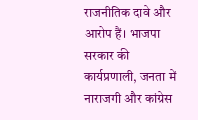राजनीतिक दावे और आरोप हैं। भाजपा सरकार की कार्यप्रणाली, जनता में नाराजगी और कांग्रेस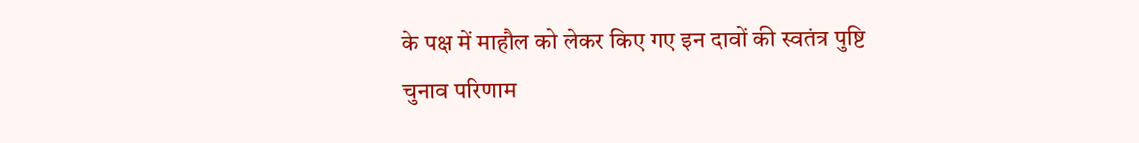के पक्ष में माहौल को लेकर किए गए इन दावों की स्वतंत्र पुष्टि चुनाव परिणाम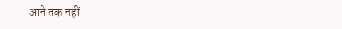आने तक नहीं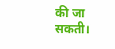की जा सकती।